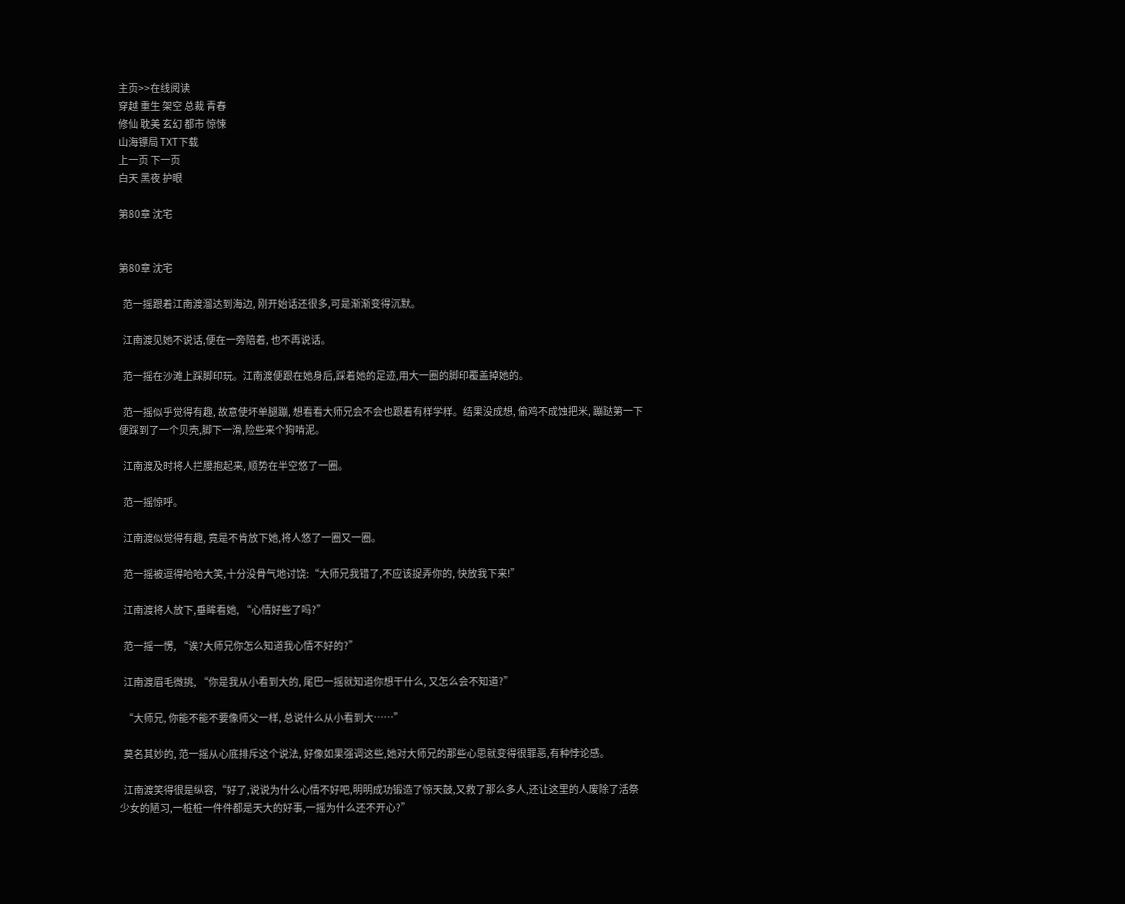主页>>在线阅读
穿越 重生 架空 总裁 青春
修仙 耽美 玄幻 都市 惊悚
山海镖局 TXT下载
上一页 下一页
白天 黑夜 护眼

第80章 沈宅


第80章 沈宅

  范一摇跟着江南渡溜达到海边, 刚开始话还很多,可是渐渐变得沉默。

  江南渡见她不说话,便在一旁陪着, 也不再说话。

  范一摇在沙滩上踩脚印玩。江南渡便跟在她身后,踩着她的足迹,用大一圈的脚印覆盖掉她的。

  范一摇似乎觉得有趣, 故意使坏单腿蹦, 想看看大师兄会不会也跟着有样学样。结果没成想, 偷鸡不成蚀把米, 蹦跶第一下便踩到了一个贝壳,脚下一滑,险些来个狗啃泥。

  江南渡及时将人拦腰抱起来, 顺势在半空悠了一圈。

  范一摇惊呼。

  江南渡似觉得有趣, 竟是不肯放下她,将人悠了一圈又一圈。

  范一摇被逗得哈哈大笑,十分没骨气地讨饶:“大师兄我错了,不应该捉弄你的, 快放我下来!”

  江南渡将人放下,垂眸看她, “心情好些了吗?”

  范一摇一愣, “诶?大师兄你怎么知道我心情不好的?”

  江南渡眉毛微挑, “你是我从小看到大的, 尾巴一摇就知道你想干什么, 又怎么会不知道?”

  “大师兄, 你能不能不要像师父一样, 总说什么从小看到大……”

  莫名其妙的, 范一摇从心底排斥这个说法, 好像如果强调这些,她对大师兄的那些心思就变得很罪恶,有种悖论感。

  江南渡笑得很是纵容,“好了,说说为什么心情不好吧,明明成功锻造了惊天鼓,又救了那么多人,还让这里的人废除了活祭少女的陋习,一桩桩一件件都是天大的好事,一摇为什么还不开心?”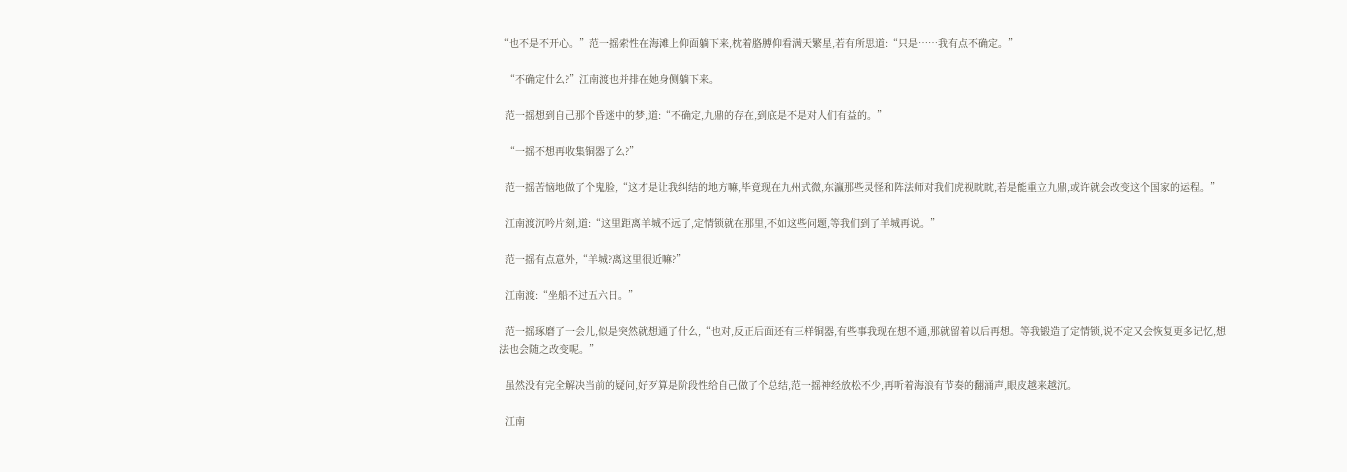“也不是不开心。”范一摇索性在海滩上仰面躺下来,枕着胳膊仰看满天繁星,若有所思道:“只是……我有点不确定。”

  “不确定什么?”江南渡也并排在她身侧躺下来。

  范一摇想到自己那个昏迷中的梦,道:“不确定,九鼎的存在,到底是不是对人们有益的。”

  “一摇不想再收集铜器了么?”

  范一摇苦恼地做了个鬼脸,“这才是让我纠结的地方嘛,毕竟现在九州式微,东瀛那些灵怪和阵法师对我们虎视眈眈,若是能重立九鼎,或许就会改变这个国家的运程。”

  江南渡沉吟片刻,道:“这里距离羊城不远了,定情锁就在那里,不如这些问题,等我们到了羊城再说。”

  范一摇有点意外,“羊城?离这里很近嘛?”

  江南渡:“坐船不过五六日。”

  范一摇琢磨了一会儿,似是突然就想通了什么,“也对,反正后面还有三样铜器,有些事我现在想不通,那就留着以后再想。等我锻造了定情锁,说不定又会恢复更多记忆,想法也会随之改变呢。”

  虽然没有完全解决当前的疑问,好歹算是阶段性给自己做了个总结,范一摇神经放松不少,再听着海浪有节奏的翻涌声,眼皮越来越沉。

  江南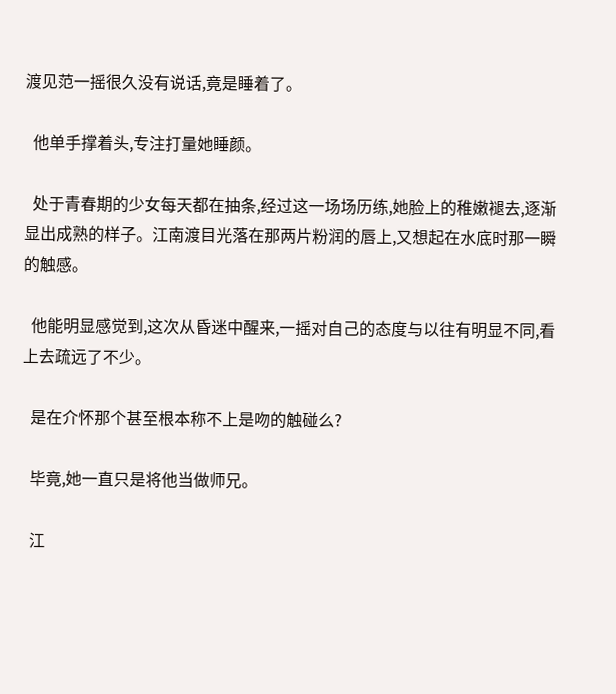渡见范一摇很久没有说话,竟是睡着了。

  他单手撑着头,专注打量她睡颜。

  处于青春期的少女每天都在抽条,经过这一场场历练,她脸上的稚嫩褪去,逐渐显出成熟的样子。江南渡目光落在那两片粉润的唇上,又想起在水底时那一瞬的触感。

  他能明显感觉到,这次从昏迷中醒来,一摇对自己的态度与以往有明显不同,看上去疏远了不少。

  是在介怀那个甚至根本称不上是吻的触碰么?

  毕竟,她一直只是将他当做师兄。

  江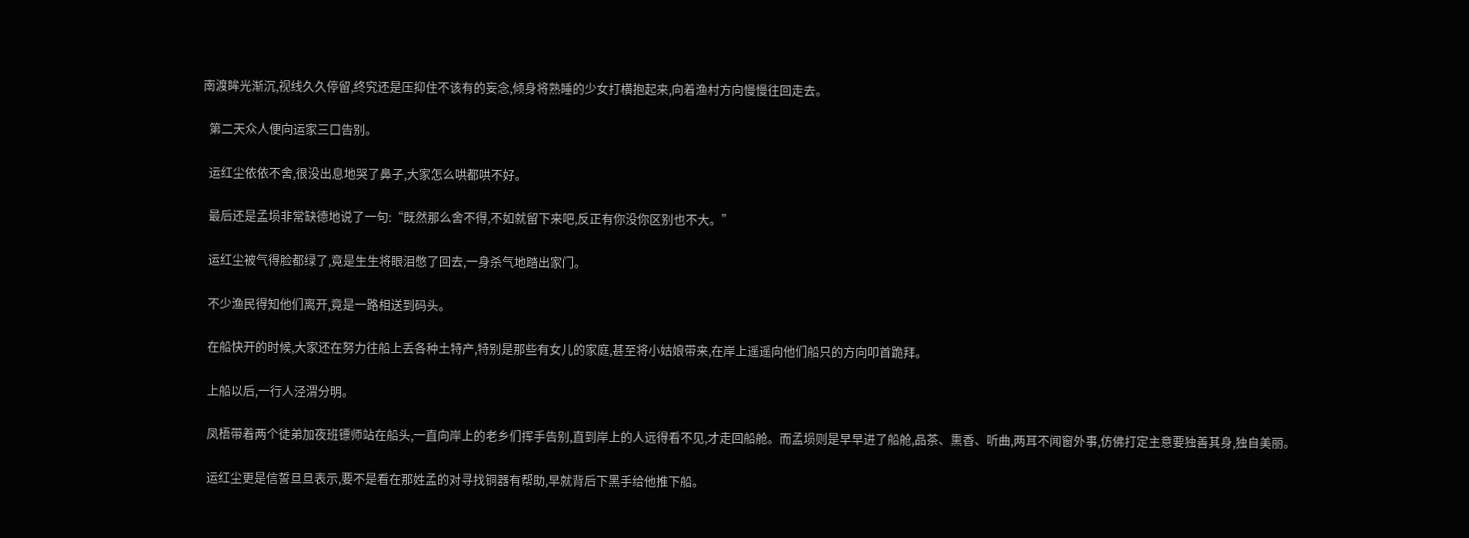南渡眸光渐沉,视线久久停留,终究还是压抑住不该有的妄念,倾身将熟睡的少女打横抱起来,向着渔村方向慢慢往回走去。

  第二天众人便向运家三口告别。

  运红尘依依不舍,很没出息地哭了鼻子,大家怎么哄都哄不好。

  最后还是孟埙非常缺德地说了一句:“既然那么舍不得,不如就留下来吧,反正有你没你区别也不大。”

  运红尘被气得脸都绿了,竟是生生将眼泪憋了回去,一身杀气地踏出家门。

  不少渔民得知他们离开,竟是一路相送到码头。

  在船快开的时候,大家还在努力往船上丢各种土特产,特别是那些有女儿的家庭,甚至将小姑娘带来,在岸上遥遥向他们船只的方向叩首跪拜。

  上船以后,一行人泾渭分明。

  凤梧带着两个徒弟加夜班镖师站在船头,一直向岸上的老乡们挥手告别,直到岸上的人远得看不见,才走回船舱。而孟埙则是早早进了船舱,品茶、熏香、听曲,两耳不闻窗外事,仿佛打定主意要独善其身,独自美丽。

  运红尘更是信誓旦旦表示,要不是看在那姓孟的对寻找铜器有帮助,早就背后下黑手给他推下船。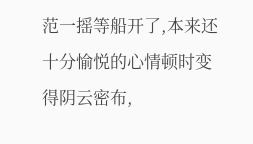范一摇等船开了,本来还十分愉悦的心情顿时变得阴云密布,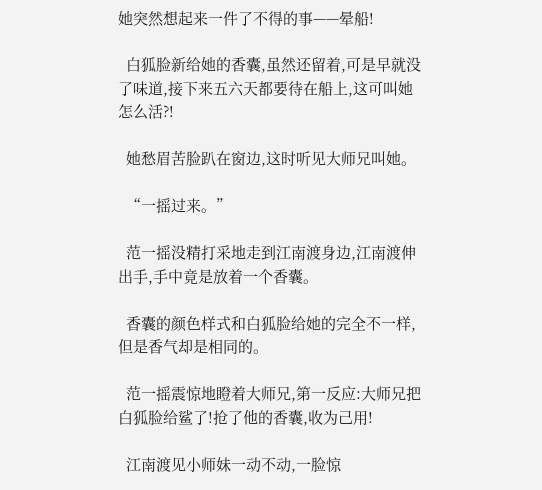她突然想起来一件了不得的事——晕船!

  白狐脸新给她的香囊,虽然还留着,可是早就没了味道,接下来五六天都要待在船上,这可叫她怎么活?!

  她愁眉苦脸趴在窗边,这时听见大师兄叫她。

  “一摇过来。”

  范一摇没精打采地走到江南渡身边,江南渡伸出手,手中竟是放着一个香囊。

  香囊的颜色样式和白狐脸给她的完全不一样,但是香气却是相同的。

  范一摇震惊地瞪着大师兄,第一反应:大师兄把白狐脸给鲨了!抢了他的香囊,收为己用!

  江南渡见小师妹一动不动,一脸惊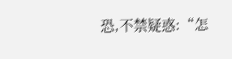恐,不禁疑惑:“怎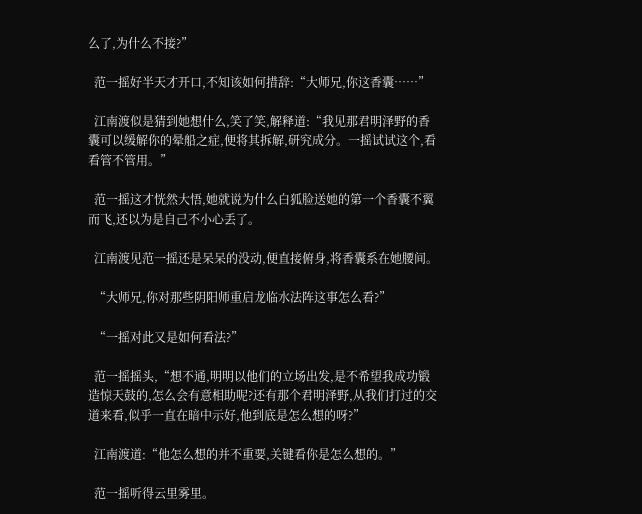么了,为什么不接?”

  范一摇好半天才开口,不知该如何措辞:“大师兄,你这香囊……”

  江南渡似是猜到她想什么,笑了笑,解释道:“我见那君明泽野的香囊可以缓解你的晕船之症,便将其拆解,研究成分。一摇试试这个,看看管不管用。”

  范一摇这才恍然大悟,她就说为什么白狐脸送她的第一个香囊不翼而飞,还以为是自己不小心丢了。

  江南渡见范一摇还是呆呆的没动,便直接俯身,将香囊系在她腰间。

  “大师兄,你对那些阴阳师重启龙临水法阵这事怎么看?”

  “一摇对此又是如何看法?”

  范一摇摇头,“想不通,明明以他们的立场出发,是不希望我成功锻造惊天鼓的,怎么会有意相助呢?还有那个君明泽野,从我们打过的交道来看,似乎一直在暗中示好,他到底是怎么想的呀?”

  江南渡道:“他怎么想的并不重要,关键看你是怎么想的。”

  范一摇听得云里雾里。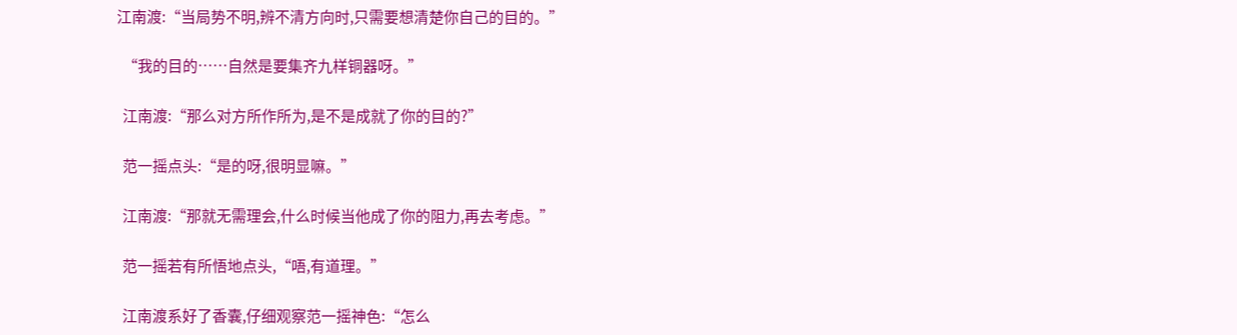江南渡:“当局势不明,辨不清方向时,只需要想清楚你自己的目的。”

  “我的目的……自然是要集齐九样铜器呀。”

  江南渡:“那么对方所作所为,是不是成就了你的目的?”

  范一摇点头:“是的呀,很明显嘛。”

  江南渡:“那就无需理会,什么时候当他成了你的阻力,再去考虑。”

  范一摇若有所悟地点头,“唔,有道理。”

  江南渡系好了香囊,仔细观察范一摇神色:“怎么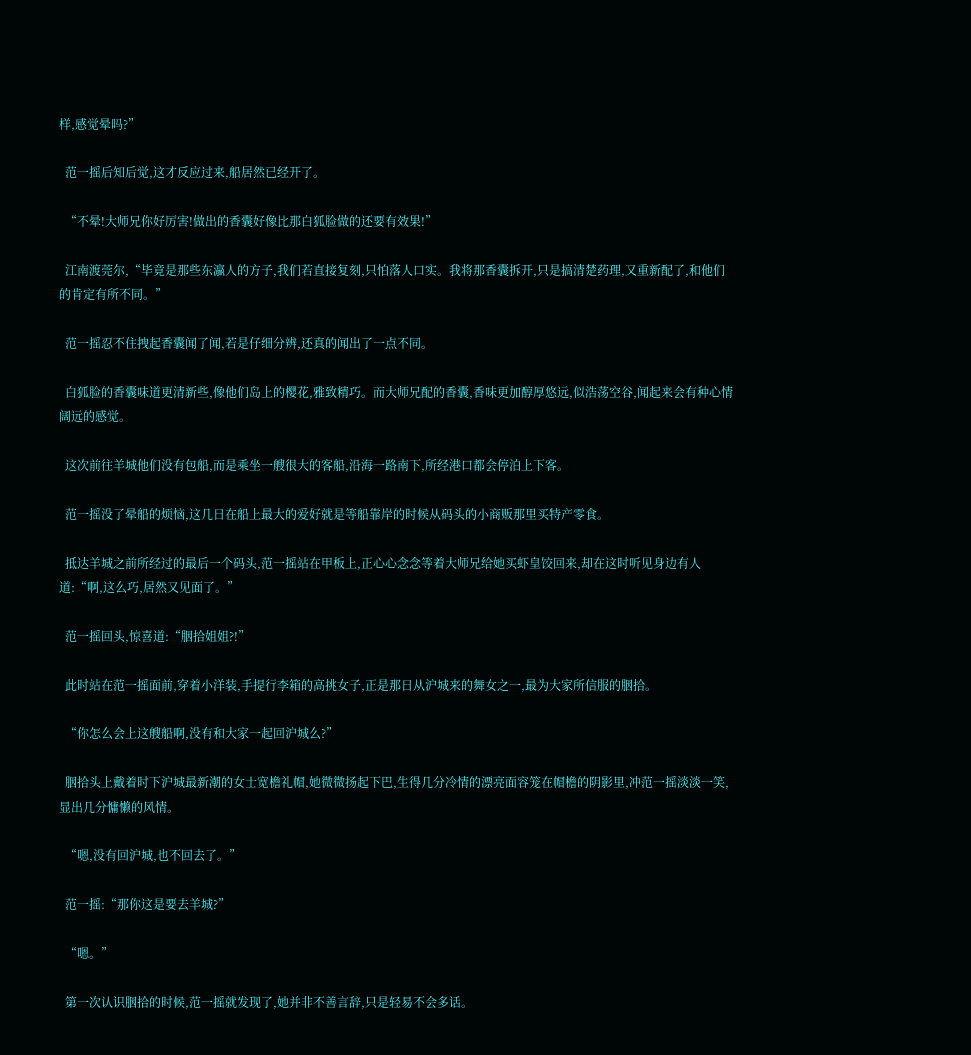样,感觉晕吗?”

  范一摇后知后觉,这才反应过来,船居然已经开了。

  “不晕!大师兄你好厉害!做出的香囊好像比那白狐脸做的还要有效果!”

  江南渡莞尔,“毕竟是那些东瀛人的方子,我们若直接复刻,只怕落人口实。我将那香囊拆开,只是搞清楚药理,又重新配了,和他们的肯定有所不同。”

  范一摇忍不住拽起香囊闻了闻,若是仔细分辨,还真的闻出了一点不同。

  白狐脸的香囊味道更清新些,像他们岛上的樱花,雅致精巧。而大师兄配的香囊,香味更加醇厚悠远,似浩荡空谷,闻起来会有种心情阔远的感觉。

  这次前往羊城他们没有包船,而是乘坐一艘很大的客船,沿海一路南下,所经港口都会停泊上下客。

  范一摇没了晕船的烦恼,这几日在船上最大的爱好就是等船靠岸的时候从码头的小商贩那里买特产零食。

  抵达羊城之前所经过的最后一个码头,范一摇站在甲板上,正心心念念等着大师兄给她买虾皇饺回来,却在这时听见身边有人道:“啊,这么巧,居然又见面了。”

  范一摇回头,惊喜道:“胭拾姐姐?!”

  此时站在范一摇面前,穿着小洋装,手提行李箱的高挑女子,正是那日从沪城来的舞女之一,最为大家所信服的胭拾。

  “你怎么会上这艘船啊,没有和大家一起回沪城么?”

  胭拾头上戴着时下沪城最新潮的女士宽檐礼帽,她微微扬起下巴,生得几分冷情的漂亮面容笼在帽檐的阴影里,冲范一摇淡淡一笑,显出几分慵懒的风情。

  “嗯,没有回沪城,也不回去了。”

  范一摇:“那你这是要去羊城?”

  “嗯。”

  第一次认识胭拾的时候,范一摇就发现了,她并非不善言辞,只是轻易不会多话。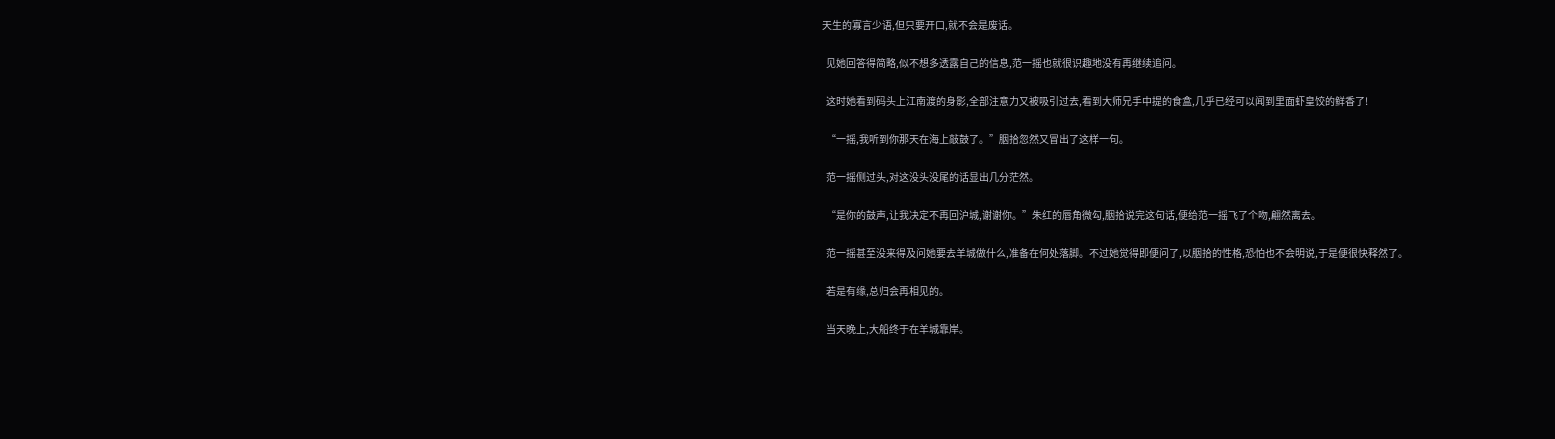天生的寡言少语,但只要开口,就不会是废话。

  见她回答得简略,似不想多透露自己的信息,范一摇也就很识趣地没有再继续追问。

  这时她看到码头上江南渡的身影,全部注意力又被吸引过去,看到大师兄手中提的食盒,几乎已经可以闻到里面虾皇饺的鲜香了!

  “一摇,我听到你那天在海上敲鼓了。”胭拾忽然又冒出了这样一句。

  范一摇侧过头,对这没头没尾的话显出几分茫然。

  “是你的鼓声,让我决定不再回沪城,谢谢你。”朱红的唇角微勾,胭拾说完这句话,便给范一摇飞了个吻,翩然离去。

  范一摇甚至没来得及问她要去羊城做什么,准备在何处落脚。不过她觉得即便问了,以胭拾的性格,恐怕也不会明说,于是便很快释然了。

  若是有缘,总归会再相见的。

  当天晚上,大船终于在羊城靠岸。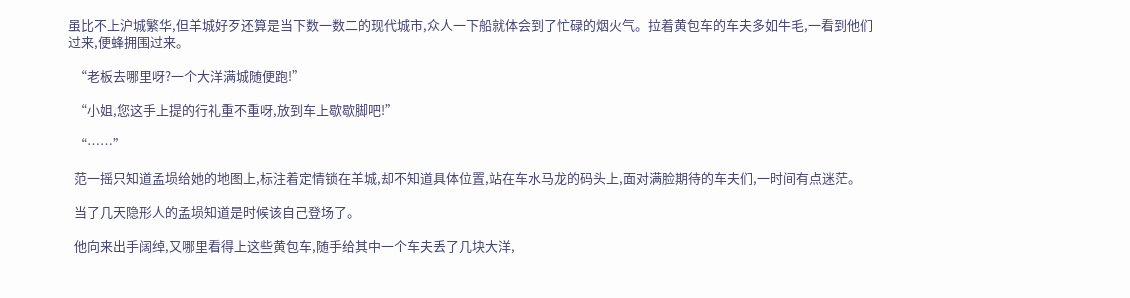虽比不上沪城繁华,但羊城好歹还算是当下数一数二的现代城市,众人一下船就体会到了忙碌的烟火气。拉着黄包车的车夫多如牛毛,一看到他们过来,便蜂拥围过来。

  “老板去哪里呀?一个大洋满城随便跑!”

  “小姐,您这手上提的行礼重不重呀,放到车上歇歇脚吧!”

  “……”

  范一摇只知道孟埙给她的地图上,标注着定情锁在羊城,却不知道具体位置,站在车水马龙的码头上,面对满脸期待的车夫们,一时间有点迷茫。

  当了几天隐形人的孟埙知道是时候该自己登场了。

  他向来出手阔绰,又哪里看得上这些黄包车,随手给其中一个车夫丢了几块大洋,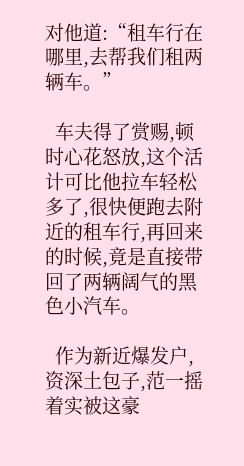对他道:“租车行在哪里,去帮我们租两辆车。”

  车夫得了赏赐,顿时心花怒放,这个活计可比他拉车轻松多了,很快便跑去附近的租车行,再回来的时候,竟是直接带回了两辆阔气的黑色小汽车。

  作为新近爆发户,资深土包子,范一摇着实被这豪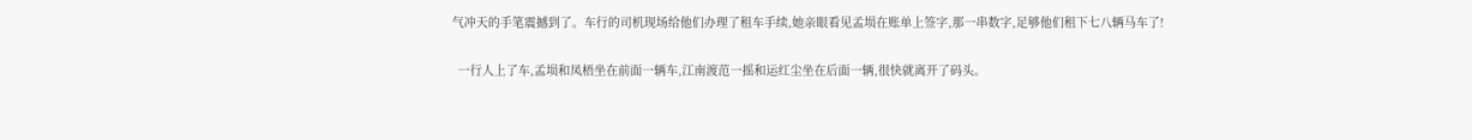气冲天的手笔震撼到了。车行的司机现场给他们办理了租车手续,她亲眼看见孟埙在账单上签字,那一串数字,足够他们租下七八辆马车了!

  一行人上了车,孟埙和凤梧坐在前面一辆车,江南渡范一摇和运红尘坐在后面一辆,很快就离开了码头。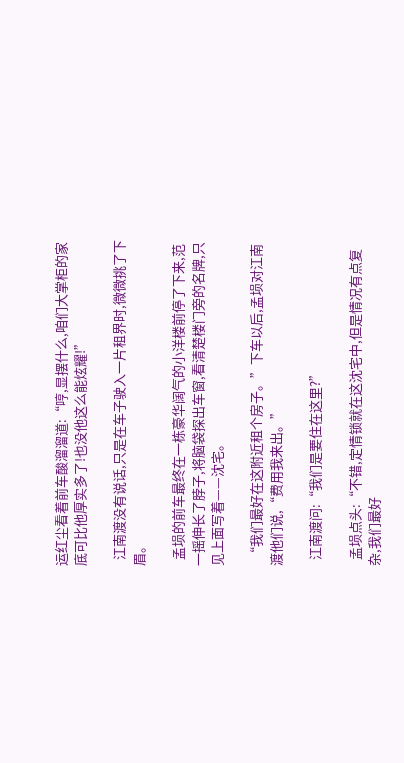运红尘看着前车酸溜溜道:“哼,显摆什么,咱们大掌柜的家底可比他厚实多了!也没他这么能炫耀!”

  江南渡没有说话,只是在车子驶入一片租界时,微微挑了下眉。

  孟埙的前车最终在一栋豪华阔气的小洋楼前停了下来,范一摇伸长了脖子,将脑袋探出车窗,看清楚楼门旁的名牌,只见上面写着——沈宅。

  “我们最好在这附近租个房子。”下车以后,孟埙对江南渡他们说,“费用我来出。”

  江南渡问:“我们是要住在这里?”

  孟埙点头:“不错,定情锁就在这沈宅中,但是情况有点复杂,我们最好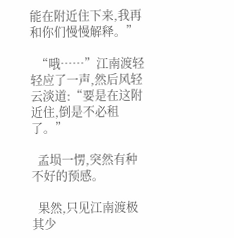能在附近住下来,我再和你们慢慢解释。”

  “哦……”江南渡轻轻应了一声,然后风轻云淡道:“要是在这附近住,倒是不必租了。”

  孟埙一愣,突然有种不好的预感。

  果然,只见江南渡极其少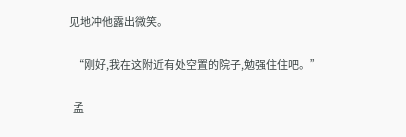见地冲他露出微笑。

  “刚好,我在这附近有处空置的院子,勉强住住吧。”

  孟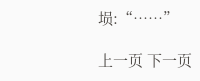埙:“……”

上一页 下一页